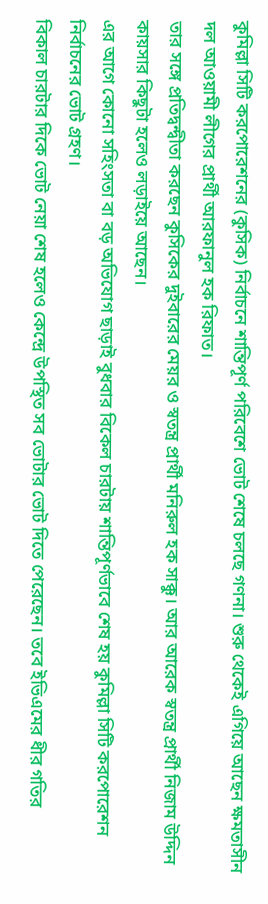কুমিল্লা সিটি করপোরেশনের (কুসিক) নির্বাচনে শান্তিপূর্ণ পরিবেশে ভোট শেষে চলছে গণনা। শুরু থেকেই এগিয়ে আছেন ক্ষমতাসীন দল আওয়ামী লীগের প্রার্থী আরফানুল হক রিফাত।
তার সঙ্গে প্রতিদ্বন্দ্বীতা করছেন কুসিকের দুইবারের মেয়র ও স্বতন্ত্র প্রার্থী মনিরুল হক সাক্কু। আর আরেক স্বতন্ত্র প্রার্থী নিজাম উদ্দিন কায়সার কিছুটা হলেও লড়াইয়ে আছেন।
এর আগে কোনো সহিংসতা বা বড় অভিযোগ ছাড়াই বুধবার বিকেল চারটায় শান্তিপূর্ণভাবে শেষ হয় কুমিল্লা সিটি করপোরেশন নির্বাচনের ভোট গ্রহণ।
বিকাল চারটার দিকে ভোট নেয়া শেষ হলেও কেন্দ্রে উপস্থিত সব ভোটার ভোট দিতে পেরেছেন। তবে ইভিএমের ধীর গতির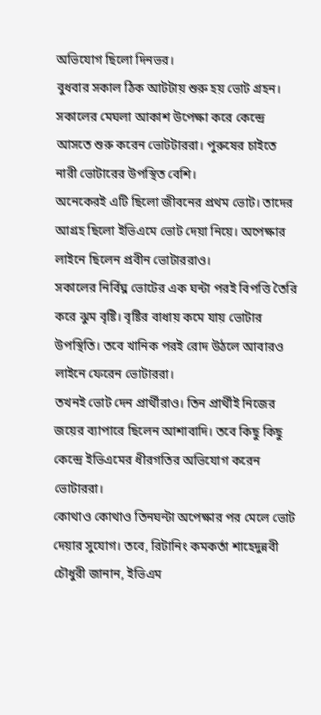অভিযোগ ছিলো দিনভর।
বুধবার সকাল ঠিক আটটায় শুরু হয় ভোট গ্রহন। সকালের মেঘলা আকাশ উপেক্ষা করে কেন্দ্রে আসতে শুরু করেন ভোটটাররা। পুরুষের চাইতে নারী ভোটারের উপস্থিত বেশি।
অনেকেরই এটি ছিলো জীবনের প্রথম ভোট। তাদের আগ্রহ ছিলো ইভিএমে ভোট দেয়া নিয়ে। অপেক্ষার লাইনে ছিলেন প্রবীন ভোটাররাও।
সকালের নির্বিঘ্ন ভোটের এক ঘন্টা পরই বিপত্তি তৈরি করে ঝুম বৃষ্টি। বৃষ্টির বাধায় কমে যায় ভোটার উপস্থিতি। তবে খানিক পরই রোদ উঠলে আবারও লাইনে ফেরেন ভোটাররা।
তখনই ভোট দেন প্রার্থীরাও। তিন প্রার্থীই নিজের জয়ের ব্যাপারে ছিলেন আশাবাদি। তবে কিছু কিছু কেন্দ্রে ইভিএমের ধীরগতির অভিযোগ করেন ভোটাররা।
কোথাও কোথাও তিনঘন্টা অপেক্ষার পর মেলে ভোট দেয়ার সুযোগ। তবে, রিটানিং কমকর্তা শাহেদুন্নবী চৌধুরী জানান, ইভিএম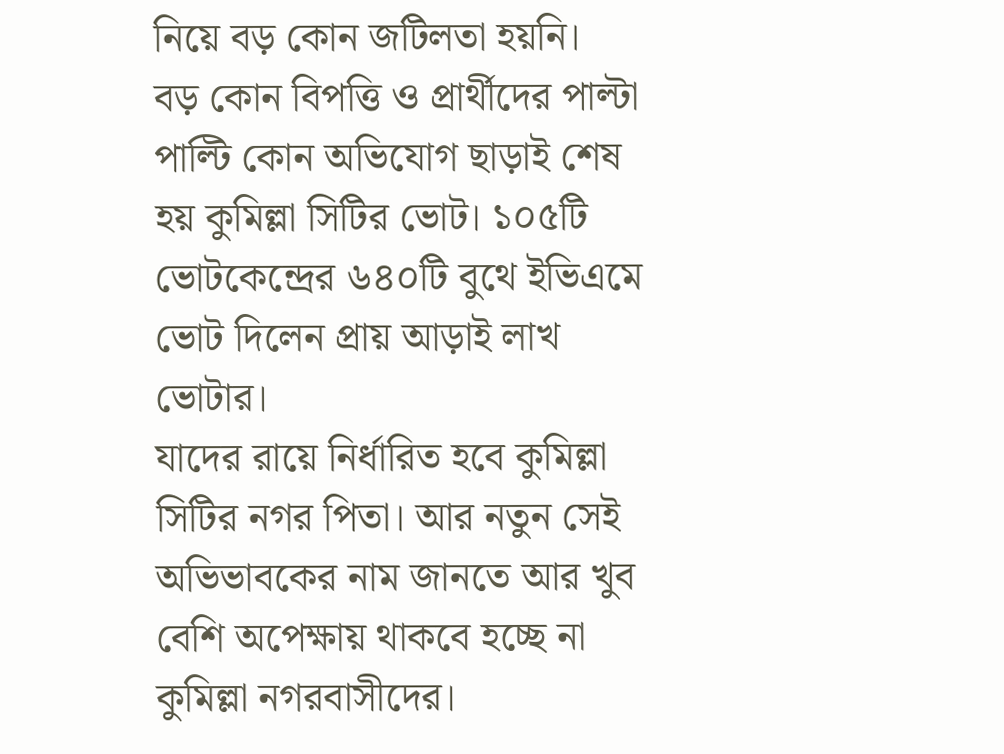নিয়ে বড় কোন জটিলতা হয়নি।
বড় কোন বিপত্তি ও প্রার্থীদের পাল্টা পাল্টি কোন অভিযোগ ছাড়াই শেষ হয় কুমিল্লা সিটির ভোট। ১০৫টি ভোটকেন্দ্রের ৬৪০টি বুথে ইভিএমে ভোট দিলেন প্রায় আড়াই লাখ ভোটার।
যাদের রায়ে নির্ধারিত হবে কুমিল্লা সিটির নগর পিতা। আর নতুন সেই অভিভাবকের নাম জানতে আর খুব বেশি অপেক্ষায় থাকবে হচ্ছে না কুমিল্লা নগরবাসীদের।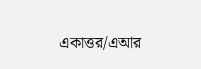একাত্তর/এআর